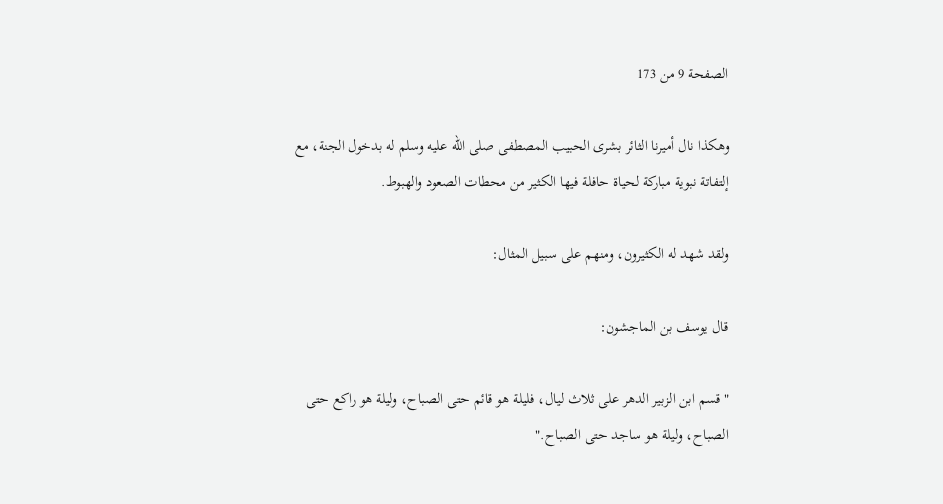الصفحة 9 من 173

وهكذا نال أميرنا الثائر بشرى الحبيب المصطفى صلى الله عليه وسلم له بدخول الجنة، مع إلتفاتة نبوية مباركة لحياة حافلة فيها الكثير من محطات الصعود والهبوط.

ولقد شهد له الكثيرون، ومنهم على سبيل المثال:

قال يوسف بن الماجشون:

"قسم ابن الزبير الدهر على ثلاث ليال، فليلة هو قائم حتى الصباح، وليلة هو راكع حتى الصباح، وليلة هو ساجد حتى الصباح."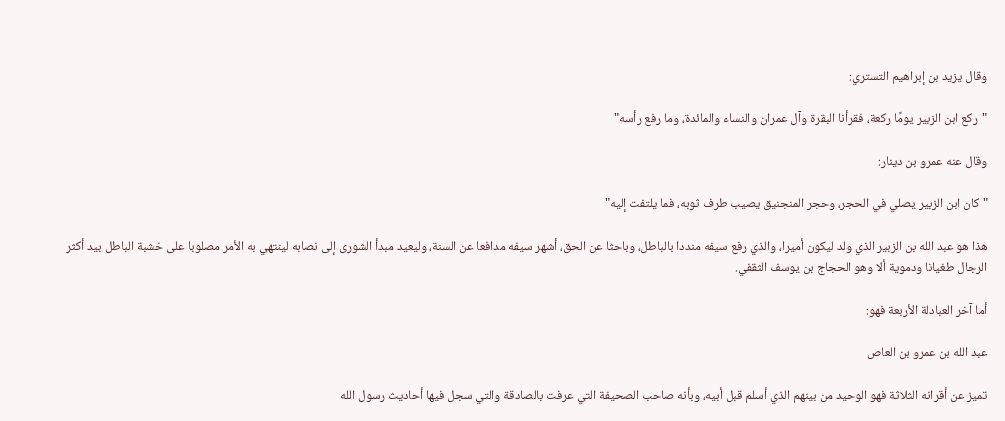وقال يزيد بن إبراهيم التستري:

"ركع ابن الزبير يومًا ركعة، فقرأنا البقرة وآل عمران والنساء والمائدة، وما رفع رأسه"

وقال عنه عمرو بن دينار:

"كان ابن الزبير يصلي في الحجر، وحجر المنجنيق يصيب طرف ثوبه، فما يلتفت إليه"

هذا هو عبد الله بن الزبير الذي ولد ليكون أميرا، والذي رفع سيفه منددا بالباطل، وباحثا عن الحق، أشهر سيفه مدافعا عن السنة، وليعيد مبدأ الشورى إلى نصابه لينتهي به الأمر مصلوبا على خشبة الباطل بيد أكثر الرجال طغيانا ودموية ألا وهو الحجاج بن يوسف الثقفي.

أما آخر العبادلة الأربعة فهو:

عبد الله بن عمرو بن العاص

تميز عن أقرانه الثلاثة فهو الوحيد من بينهم الذي أسلم قبل أبيه، وبأنه صاحب الصحيفة التي عرفت بالصادقة والتي سجل فيها أحاديث رسول الله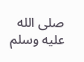صلى الله عليه وسلم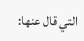التي قال عنها: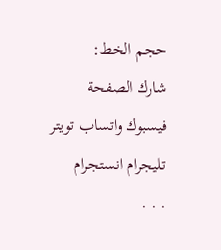حجم الخط:
شارك الصفحة
فيسبوك واتساب تويتر تليجرام انستجرام
. . .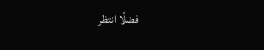فضلًا انتظر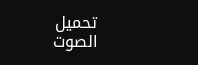تحميل الصوت